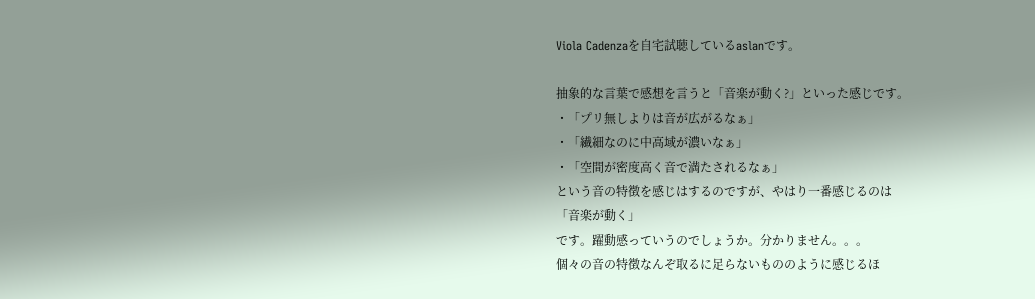Viola Cadenzaを自宅試聴しているaslanです。

抽象的な言葉で感想を言うと「音楽が動く?」といった感じです。
・「プリ無しよりは音が広がるなぁ」
・「繊細なのに中高域が濃いなぁ」
・「空間が密度高く音で満たされるなぁ」
という音の特徴を感じはするのですが、やはり一番感じるのは
「音楽が動く」
です。躍動感っていうのでしょうか。分かりません。。。
個々の音の特徴なんぞ取るに足らないもののように感じるほ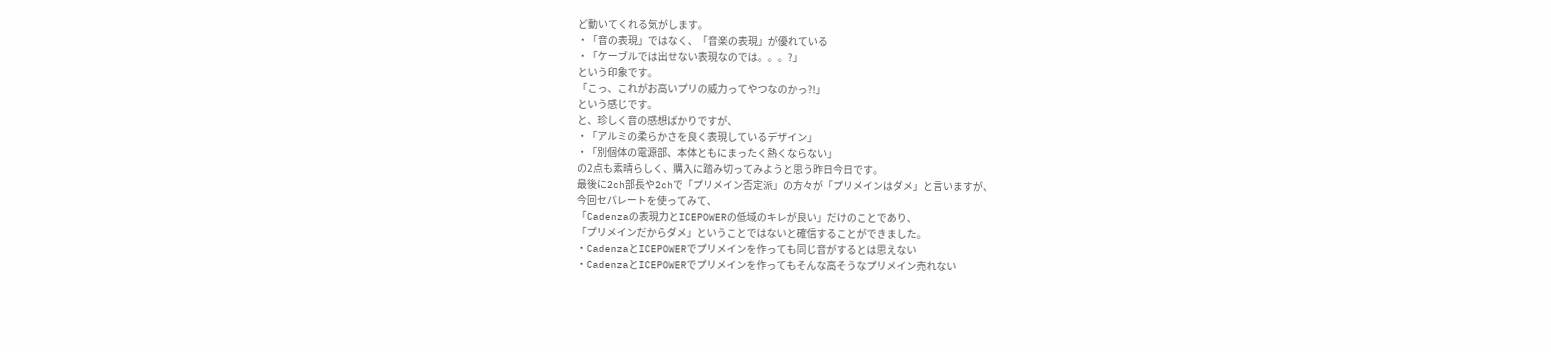ど動いてくれる気がします。
・「音の表現」ではなく、「音楽の表現」が優れている
・「ケーブルでは出せない表現なのでは。。。?」
という印象です。
「こっ、これがお高いプリの威力ってやつなのかっ?!」
という感じです。
と、珍しく音の感想ばかりですが、
・「アルミの柔らかさを良く表現しているデザイン」
・「別個体の電源部、本体ともにまったく熱くならない」
の2点も素晴らしく、購入に踏み切ってみようと思う昨日今日です。
最後に2ch部長や2chで「プリメイン否定派」の方々が「プリメインはダメ」と言いますが、
今回セパレートを使ってみて、
「Cadenzaの表現力とICEPOWERの低域のキレが良い」だけのことであり、
「プリメインだからダメ」ということではないと確信することができました。
・CadenzaとICEPOWERでプリメインを作っても同じ音がするとは思えない
・CadenzaとICEPOWERでプリメインを作ってもそんな高そうなプリメイン売れない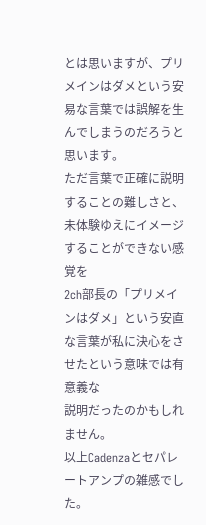とは思いますが、プリメインはダメという安易な言葉では誤解を生んでしまうのだろうと
思います。
ただ言葉で正確に説明することの難しさと、未体験ゆえにイメージすることができない感覚を
2ch部長の「プリメインはダメ」という安直な言葉が私に決心をさせたという意味では有意義な
説明だったのかもしれません。
以上Cadenzaとセパレートアンプの雑感でした。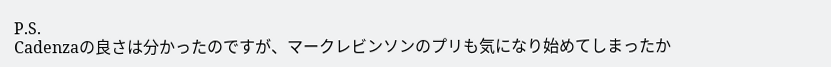P.S.
Cadenzaの良さは分かったのですが、マークレビンソンのプリも気になり始めてしまったか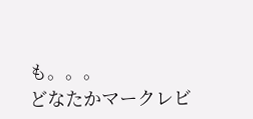も。。。
どなたかマークレビ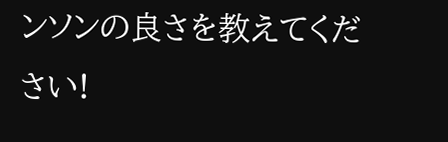ンソンの良さを教えてください!